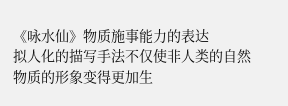《咏水仙》物质施事能力的表达
拟人化的描写手法不仅使非人类的自然物质的形象变得更加生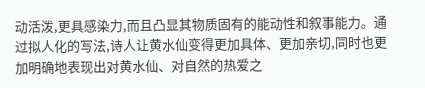动活泼,更具感染力,而且凸显其物质固有的能动性和叙事能力。通过拟人化的写法,诗人让黄水仙变得更加具体、更加亲切,同时也更加明确地表现出对黄水仙、对自然的热爱之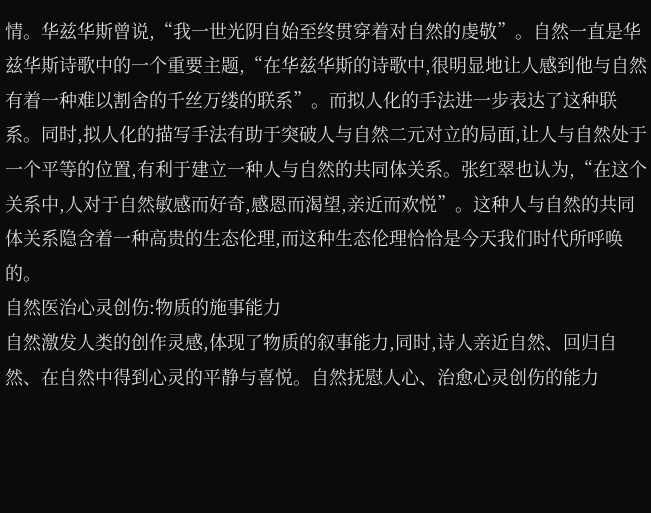情。华兹华斯曾说,“我一世光阴自始至终贯穿着对自然的虔敬”。自然一直是华兹华斯诗歌中的一个重要主题,“在华兹华斯的诗歌中,很明显地让人感到他与自然有着一种难以割舍的千丝万缕的联系”。而拟人化的手法进一步表达了这种联系。同时,拟人化的描写手法有助于突破人与自然二元对立的局面,让人与自然处于一个平等的位置,有利于建立一种人与自然的共同体关系。张红翠也认为,“在这个关系中,人对于自然敏感而好奇,感恩而渴望,亲近而欢悦”。这种人与自然的共同体关系隐含着一种高贵的生态伦理,而这种生态伦理恰恰是今天我们时代所呼唤的。
自然医治心灵创伤:物质的施事能力
自然激发人类的创作灵感,体现了物质的叙事能力,同时,诗人亲近自然、回归自然、在自然中得到心灵的平静与喜悦。自然抚慰人心、治愈心灵创伤的能力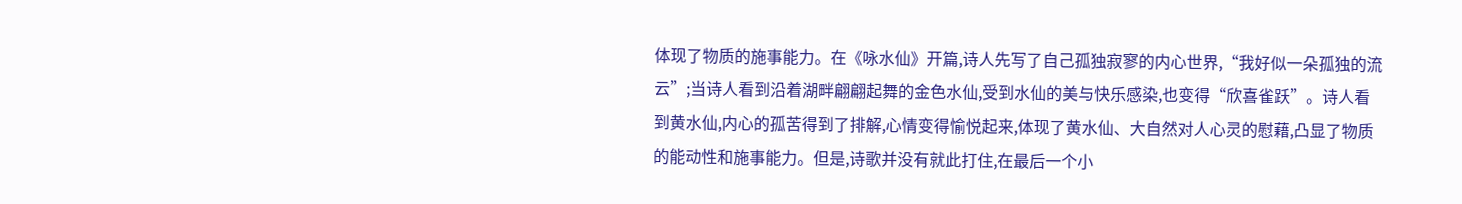体现了物质的施事能力。在《咏水仙》开篇,诗人先写了自己孤独寂寥的内心世界,“我好似一朵孤独的流云”;当诗人看到沿着湖畔翩翩起舞的金色水仙,受到水仙的美与快乐感染,也变得“欣喜雀跃”。诗人看到黄水仙,内心的孤苦得到了排解,心情变得愉悦起来,体现了黄水仙、大自然对人心灵的慰藉,凸显了物质的能动性和施事能力。但是,诗歌并没有就此打住,在最后一个小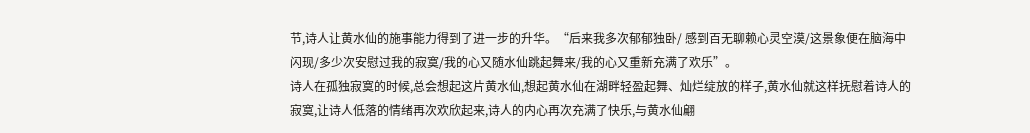节,诗人让黄水仙的施事能力得到了进一步的升华。“后来我多次郁郁独卧/ 感到百无聊赖心灵空漠/这景象便在脑海中闪现/多少次安慰过我的寂寞/我的心又随水仙跳起舞来/我的心又重新充满了欢乐”。
诗人在孤独寂寞的时候,总会想起这片黄水仙,想起黄水仙在湖畔轻盈起舞、灿烂绽放的样子,黄水仙就这样抚慰着诗人的寂寞,让诗人低落的情绪再次欢欣起来,诗人的内心再次充满了快乐,与黄水仙翩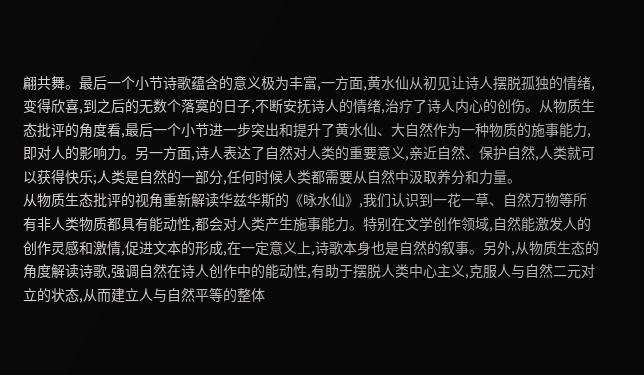翩共舞。最后一个小节诗歌蕴含的意义极为丰富,一方面,黄水仙从初见让诗人摆脱孤独的情绪,变得欣喜,到之后的无数个落寞的日子,不断安抚诗人的情绪,治疗了诗人内心的创伤。从物质生态批评的角度看,最后一个小节进一步突出和提升了黄水仙、大自然作为一种物质的施事能力,即对人的影响力。另一方面,诗人表达了自然对人类的重要意义,亲近自然、保护自然,人类就可以获得快乐;人类是自然的一部分,任何时候人类都需要从自然中汲取养分和力量。
从物质生态批评的视角重新解读华兹华斯的《咏水仙》,我们认识到一花一草、自然万物等所有非人类物质都具有能动性,都会对人类产生施事能力。特别在文学创作领域,自然能激发人的创作灵感和激情,促进文本的形成,在一定意义上,诗歌本身也是自然的叙事。另外,从物质生态的角度解读诗歌,强调自然在诗人创作中的能动性,有助于摆脱人类中心主义,克服人与自然二元对立的状态,从而建立人与自然平等的整体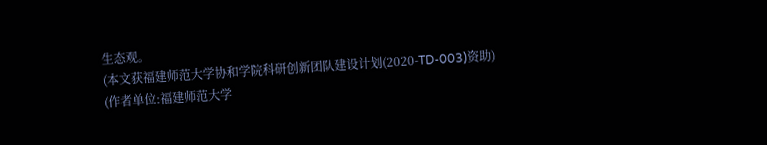生态观。
(本文获福建师范大学协和学院科研创新团队建设计划(2020-TD-003)资助)
(作者单位:福建师范大学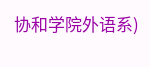协和学院外语系)